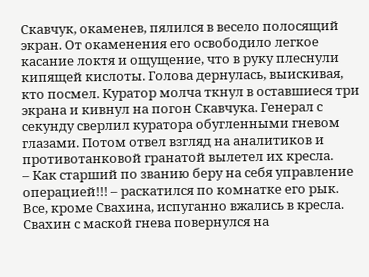Скавчук, окаменев, пялился в весело полосящий экран. От окаменения его освободило легкое касание локтя и ощущение, что в руку плеснули кипящей кислоты. Голова дернулась, выискивая, кто посмел. Куратор молча ткнул в оставшиеся три экрана и кивнул на погон Скавчука. Генерал с секунду сверлил куратора обугленными гневом глазами. Потом отвел взгляд на аналитиков и противотанковой гранатой вылетел их кресла.
– Как старший по званию беру на себя управление операцией!!! – раскатился по комнатке его рык. Все, кроме Свахина, испуганно вжались в кресла. Свахин с маской гнева повернулся на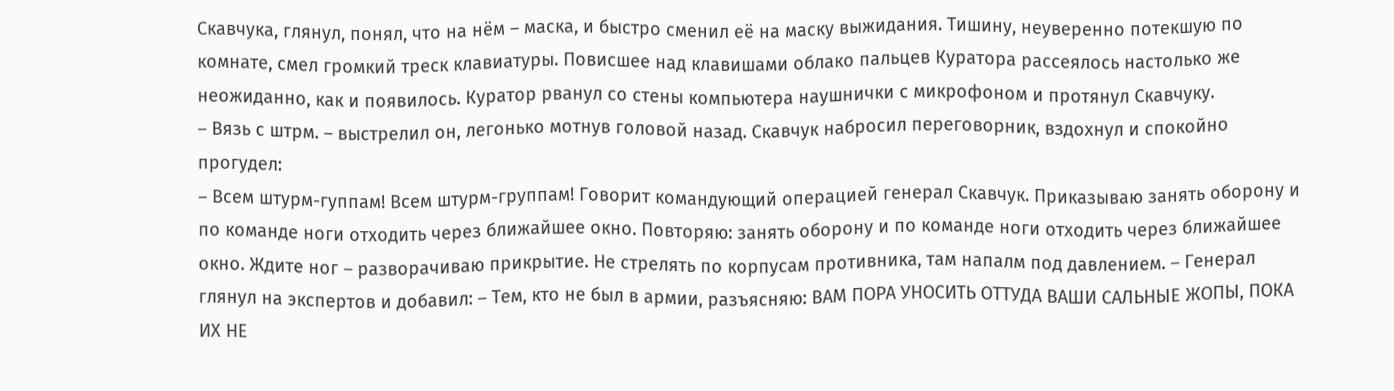Скавчука, глянул, понял, что на нём – маска, и быстро сменил её на маску выжидания. Тишину, неуверенно потекшую по комнате, смел громкий треск клавиатуры. Повисшее над клавишами облако пальцев Куратора рассеялось настолько же неожиданно, как и появилось. Куратор рванул со стены компьютера наушнички с микрофоном и протянул Скавчуку.
– Вязь с штрм. – выстрелил он, легонько мотнув головой назад. Скавчук набросил переговорник, вздохнул и спокойно прогудел:
– Всем штурм-гуппам! Всем штурм-группам! Говорит командующий операцией генерал Скавчук. Приказываю занять оборону и по команде ноги отходить через ближайшее окно. Повторяю: занять оборону и по команде ноги отходить через ближайшее окно. Ждите ног – разворачиваю прикрытие. Не стрелять по корпусам противника, там напалм под давлением. – Генерал глянул на экспертов и добавил: – Тем, кто не был в армии, разъясняю: ВАМ ПОРА УНОСИТЬ ОТТУДА ВАШИ САЛЬНЫЕ ЖОПЫ, ПОКА ИХ НЕ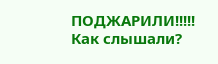ПОДЖАРИЛИ!!!!! Как слышали?